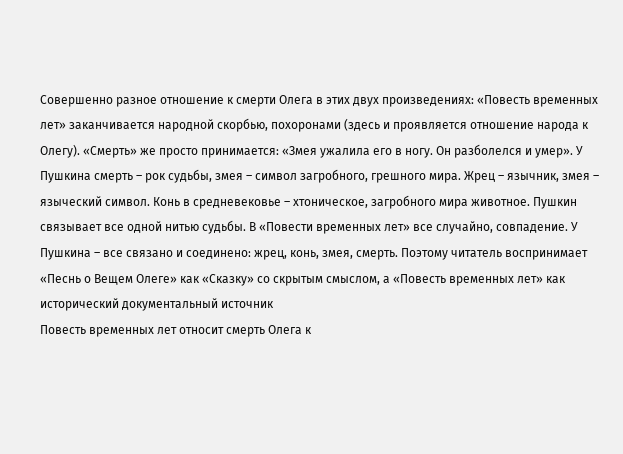Совершенно разное отношение к смерти Олега в этих двух произведениях: «Повесть временных лет» заканчивается народной скорбью, похоронами (здесь и проявляется отношение народа к Олегу). «Смерть» же просто принимается: «Змея ужалила его в ногу. Он разболелся и умер». У Пушкина смерть – рок судьбы, змея – символ загробного, грешного мира. Жрец – язычник, змея – языческий символ. Конь в средневековье – хтоническое, загробного мира животное. Пушкин связывает все одной нитью судьбы. В «Повести временных лет» все случайно, совпадение. У Пушкина – все связано и соединено: жрец, конь, змея, смерть. Поэтому читатель воспринимает «Песнь о Вещем Олеге» как «Сказку» со скрытым смыслом, а «Повесть временных лет» как исторический документальный источник
Повесть временных лет относит смерть Олега к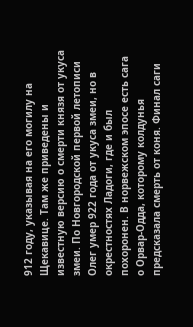912 году, указывая на его могилу на Щекавице. Там же приведены и известную версию о смерти князя от укуса змеи. По Новгородской первой летописи Олег умер 922 года от укуса змеи, но в окрестностях Ладоги, где и был похоронен. В норвежском эпосе есть сага о Орвар-Одда, которому колдунья предсказала смерть от коня. Финал саги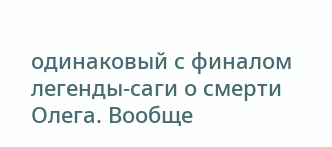одинаковый с финалом легенды-саги о смерти Олега. Вообще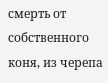смерть от собственного коня, из черепа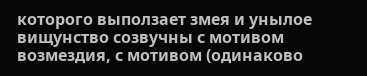которого выползает змея и унылое вищунство созвучны с мотивом возмездия, с мотивом (одинаково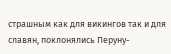страшным как для викингов так и для славян, поклонялись Перуну-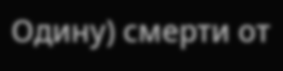Одину) смерти от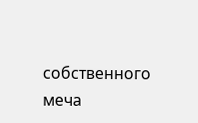собственного меча